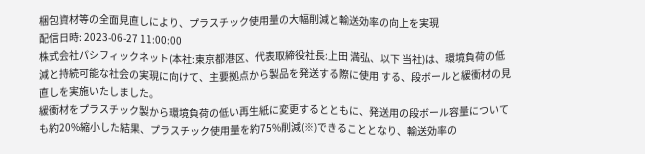梱包資材等の全面見直しにより、プラスチック使用量の大幅削減と輸送効率の向上を実現
配信日時: 2023-06-27 11:00:00
株式会社パシフィックネット(本社:東京都港区、代表取締役社長:上田 満弘、以下 当社)は、環境負荷の低減と持続可能な社会の実現に向けて、主要拠点から製品を発送する際に使用 する、段ボールと緩衝材の見直しを実施いたしました。
緩衝材をプラスチック製から環境負荷の低い再生紙に変更するとともに、発送用の段ボール容量についても約20%縮小した結果、プラスチック使用量を約75%削減(※)できることとなり、輸送効率の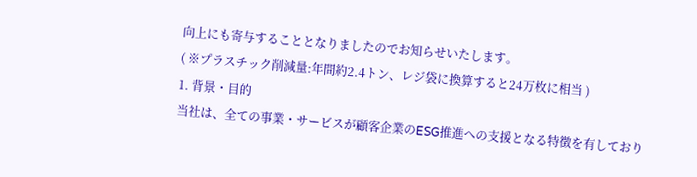向上にも寄与することとなりましたのでお知らせいたします。
( ※プラスチック削減量:年間約2.4トン、レジ袋に換算すると24万枚に相当 )
1. 背景・目的
当社は、全ての事業・サービスが顧客企業のESG推進への支援となる特徴を有しており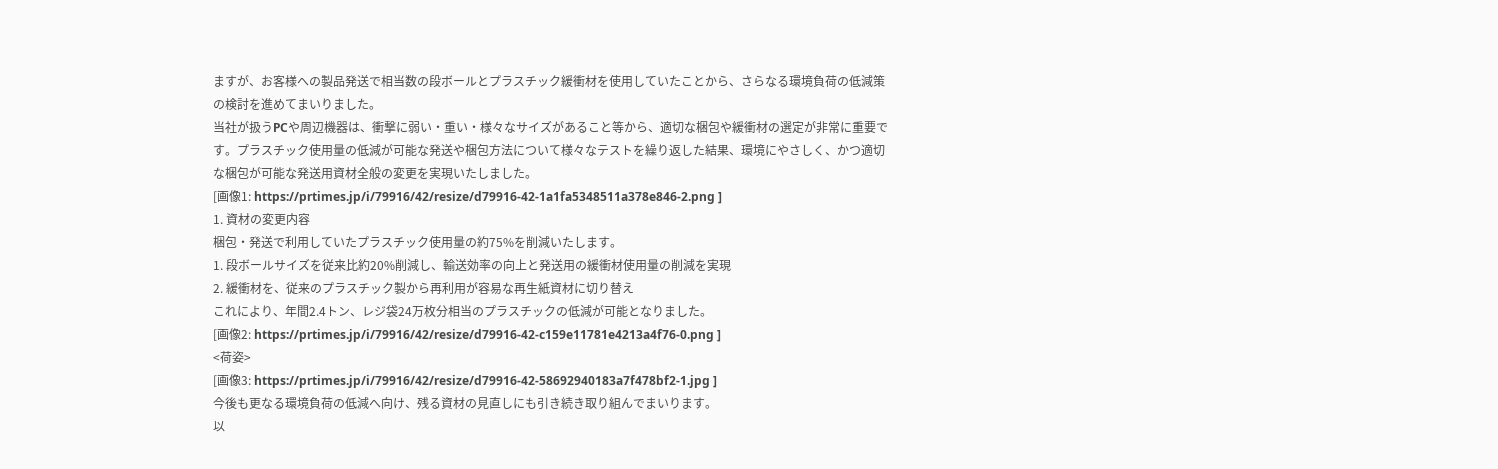ますが、お客様への製品発送で相当数の段ボールとプラスチック緩衝材を使用していたことから、さらなる環境負荷の低減策の検討を進めてまいりました。
当社が扱うPCや周辺機器は、衝撃に弱い・重い・様々なサイズがあること等から、適切な梱包や緩衝材の選定が非常に重要です。プラスチック使用量の低減が可能な発送や梱包方法について様々なテストを繰り返した結果、環境にやさしく、かつ適切な梱包が可能な発送用資材全般の変更を実現いたしました。
[画像1: https://prtimes.jp/i/79916/42/resize/d79916-42-1a1fa5348511a378e846-2.png ]
1. 資材の変更内容
梱包・発送で利用していたプラスチック使用量の約75%を削減いたします。
1. 段ボールサイズを従来比約20%削減し、輸送効率の向上と発送用の緩衝材使用量の削減を実現
2. 緩衝材を、従来のプラスチック製から再利用が容易な再生紙資材に切り替え
これにより、年間2.4トン、レジ袋24万枚分相当のプラスチックの低減が可能となりました。
[画像2: https://prtimes.jp/i/79916/42/resize/d79916-42-c159e11781e4213a4f76-0.png ]
<荷姿>
[画像3: https://prtimes.jp/i/79916/42/resize/d79916-42-58692940183a7f478bf2-1.jpg ]
今後も更なる環境負荷の低減へ向け、残る資材の見直しにも引き続き取り組んでまいります。
以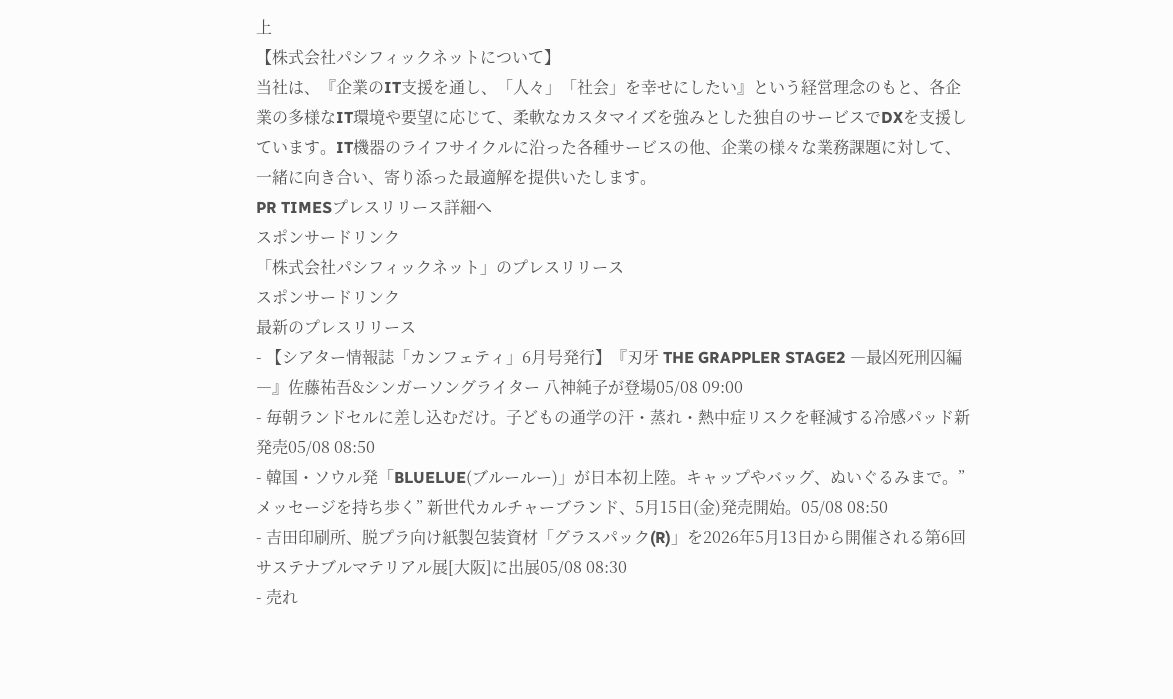上
【株式会社パシフィックネットについて】
当社は、『企業のIT支援を通し、「人々」「社会」を幸せにしたい』という経営理念のもと、各企業の多様なIT環境や要望に応じて、柔軟なカスタマイズを強みとした独自のサービスでDXを支援しています。IT機器のライフサイクルに沿った各種サービスの他、企業の様々な業務課題に対して、一緒に向き合い、寄り添った最適解を提供いたします。
PR TIMESプレスリリース詳細へ
スポンサードリンク
「株式会社パシフィックネット」のプレスリリース
スポンサードリンク
最新のプレスリリース
- 【シアター情報誌「カンフェティ」6月号発行】『刃牙 THE GRAPPLER STAGE2 ―最凶死刑囚編―』佐藤祐吾&シンガーソングライター 八神純子が登場05/08 09:00
- 毎朝ランドセルに差し込むだけ。子どもの通学の汗・蒸れ・熱中症リスクを軽減する冷感パッド新発売05/08 08:50
- 韓国・ソウル発「BLUELUE(ブルールー)」が日本初上陸。キャップやバッグ、ぬいぐるみまで。”メッセージを持ち歩く” 新世代カルチャーブランド、5月15日(金)発売開始。05/08 08:50
- 吉田印刷所、脱プラ向け紙製包装資材「グラスパック(R)」を2026年5月13日から開催される第6回サステナブルマテリアル展[大阪]に出展05/08 08:30
- 売れ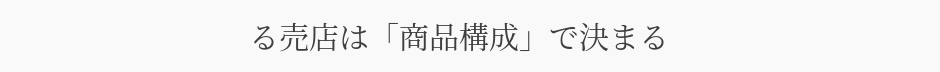る売店は「商品構成」で決まる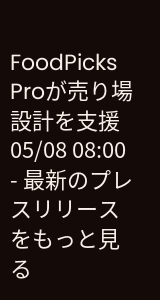FoodPicks Proが売り場設計を支援05/08 08:00
- 最新のプレスリリースをもっと見る